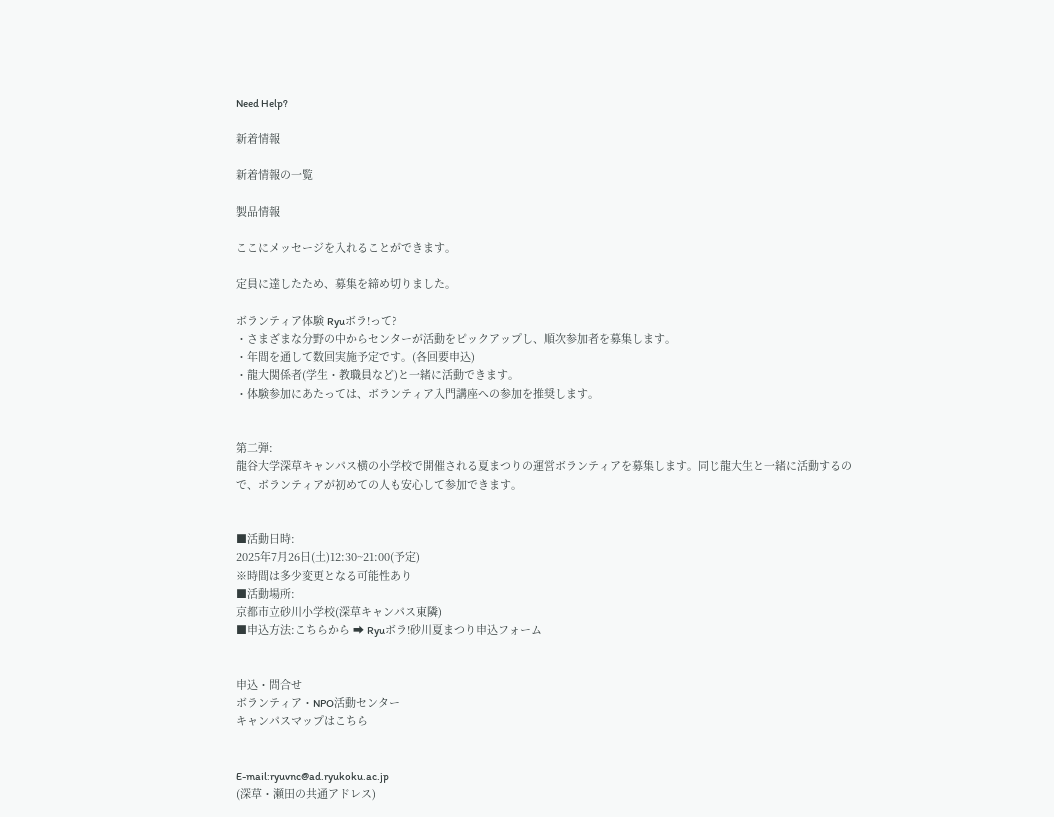Need Help?

新着情報

新着情報の一覧

製品情報

ここにメッセージを入れることができます。

定員に達したため、募集を締め切りました。

ボランティア体験 Ryuボラ!って?
・さまざまな分野の中からセンターが活動をピックアップし、順次参加者を募集します。
・年間を通して数回実施予定です。(各回要申込)
・龍大関係者(学生・教職員など)と一緒に活動できます。
・体験参加にあたっては、ボランティア入門講座への参加を推奨します。


第二弾:
龍谷大学深草キャンパス横の小学校で開催される夏まつりの運営ボランティアを募集します。同じ龍大生と一緒に活動するので、ボランティアが初めての人も安心して参加できます。


■活動日時:
2025年7月26日(土)12:30~21:00(予定)
※時間は多少変更となる可能性あり
■活動場所:
京都市立砂川小学校(深草キャンパス東隣)
■申込方法:こちらから ➡ Ryuボラ!砂川夏まつり申込フォーム


申込・問合せ
ボランティア・NPO活動センター
キャンパスマップはこちら


E-mail:ryuvnc@ad.ryukoku.ac.jp
(深草・瀬田の共通アドレス)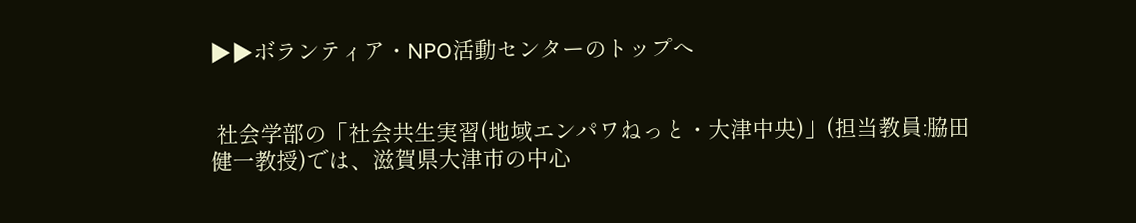▶▶ボランティア・NPO活動センターのトップへ


 社会学部の「社会共生実習(地域エンパワねっと・大津中央)」(担当教員:脇田健一教授)では、滋賀県大津市の中心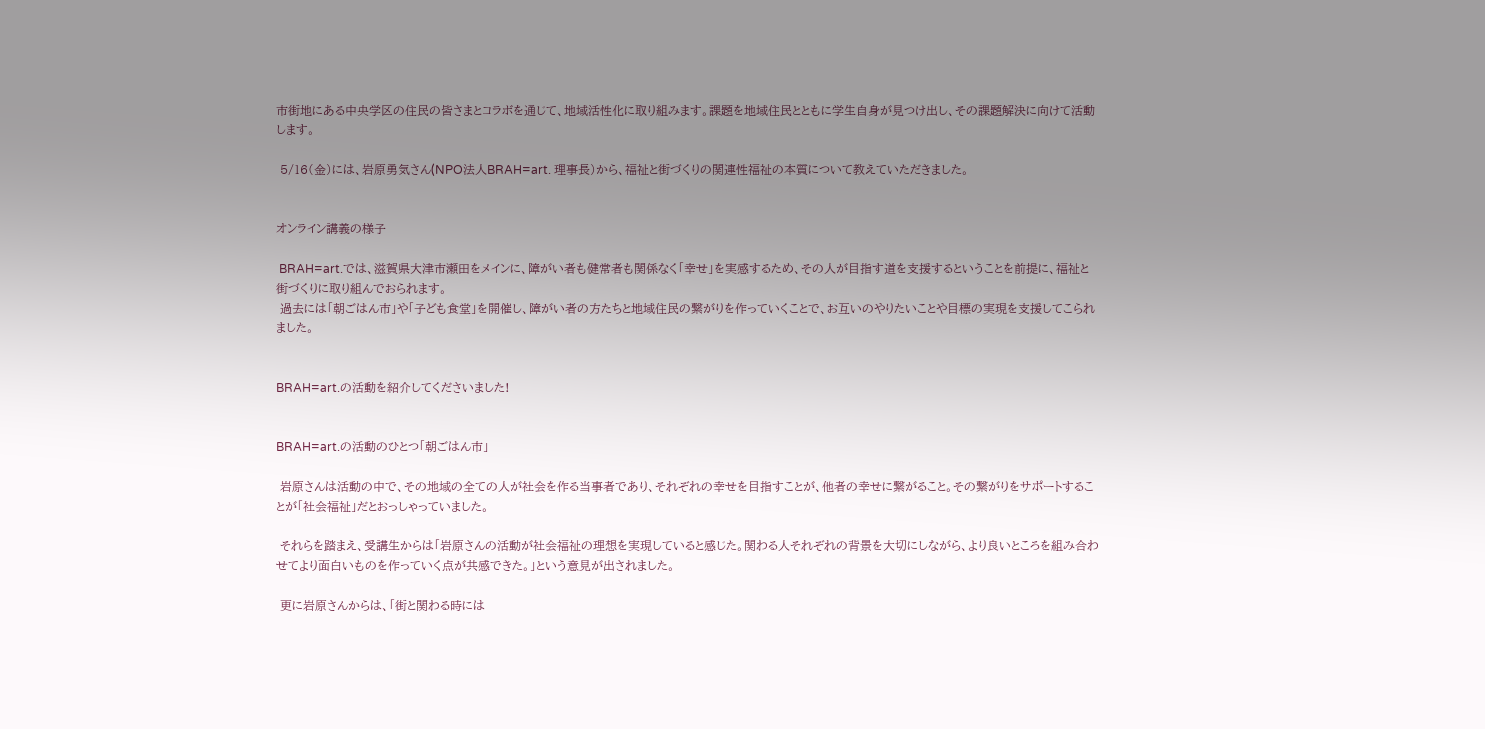市街地にある中央学区の住民の皆さまとコラボを通じて、地域活性化に取り組みます。課題を地域住民とともに学生自身が見つけ出し、その課題解決に向けて活動します。

 5/16(金)には、岩原勇気さん(NPO法人BRAH=art. 理事長)から、福祉と街づくりの関連性福祉の本質について教えていただきました。


オンライン講義の様子

 BRAH=art.では、滋賀県大津市瀬田をメインに、障がい者も健常者も関係なく「幸せ」を実感するため、その人が目指す道を支援するということを前提に、福祉と街づくりに取り組んでおられます。
 過去には「朝ごはん市」や「子ども食堂」を開催し、障がい者の方たちと地域住民の繋がりを作っていくことで、お互いのやりたいことや目標の実現を支援してこられました。


BRAH=art.の活動を紹介してくださいました!


BRAH=art.の活動のひとつ「朝ごはん市」

 岩原さんは活動の中で、その地域の全ての人が社会を作る当事者であり、それぞれの幸せを目指すことが、他者の幸せに繋がること。その繋がりをサポートすることが「社会福祉」だとおっしゃっていました。

 それらを踏まえ、受講生からは「岩原さんの活動が社会福祉の理想を実現していると感じた。関わる人それぞれの背景を大切にしながら、より良いところを組み合わせてより面白いものを作っていく点が共感できた。」という意見が出されました。

 更に岩原さんからは、「街と関わる時には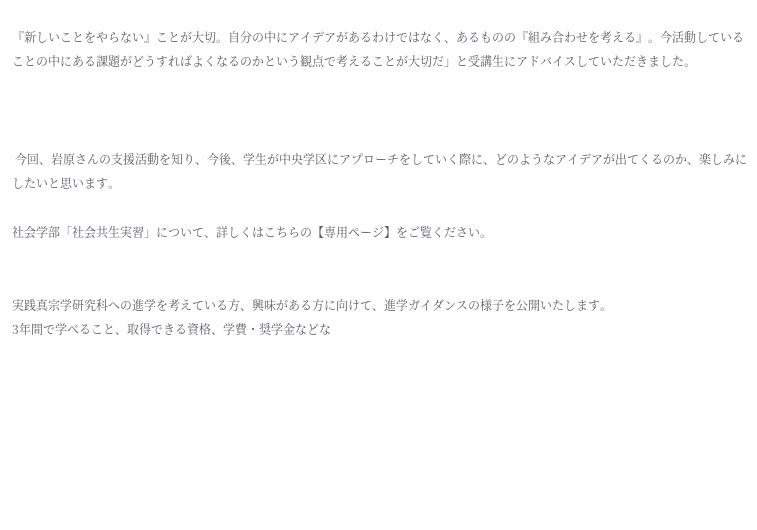『新しいことをやらない』ことが大切。自分の中にアイデアがあるわけではなく、あるものの『組み合わせを考える』。今活動していることの中にある課題がどうすればよくなるのかという観点で考えることが大切だ」と受講生にアドバイスしていただきました。



 今回、岩原さんの支援活動を知り、今後、学生が中央学区にアプローチをしていく際に、どのようなアイデアが出てくるのか、楽しみにしたいと思います。

社会学部「社会共生実習」について、詳しくはこちらの【専用ページ】をご覧ください。


実践真宗学研究科への進学を考えている方、興味がある方に向けて、進学ガイダンスの様子を公開いたします。
3年間で学べること、取得できる資格、学費・奨学金などな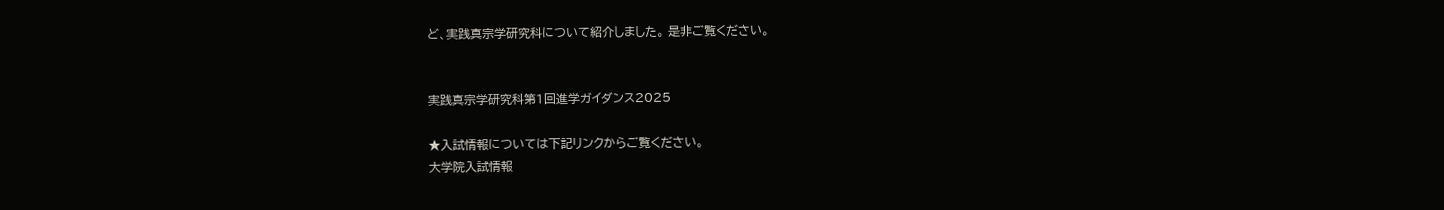ど、実践真宗学研究科について紹介しました。 是非ご覧ください。


実践真宗学研究科第1回進学ガイダンス2025

★入試情報については下記リンクからご覧ください。
大学院入試情報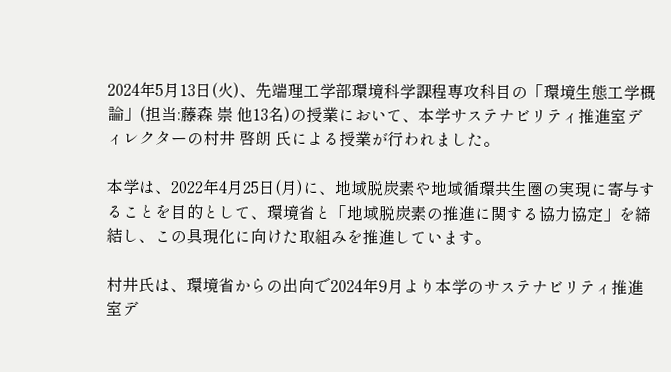2024年5月13日(火)、先端理工学部環境科学課程専攻科目の「環境生態工学概論」(担当:藤森 崇 他13名)の授業において、本学サステナビリティ推進室ディレクターの村井 啓朗 氏による授業が行われました。

本学は、2022年4月25日(月)に、地域脱炭素や地域循環共生圏の実現に寄与することを目的として、環境省と「地域脱炭素の推進に関する協力協定」を締結し、この具現化に向けた取組みを推進しています。

村井氏は、環境省からの出向で2024年9月より本学のサステナビリティ推進室デ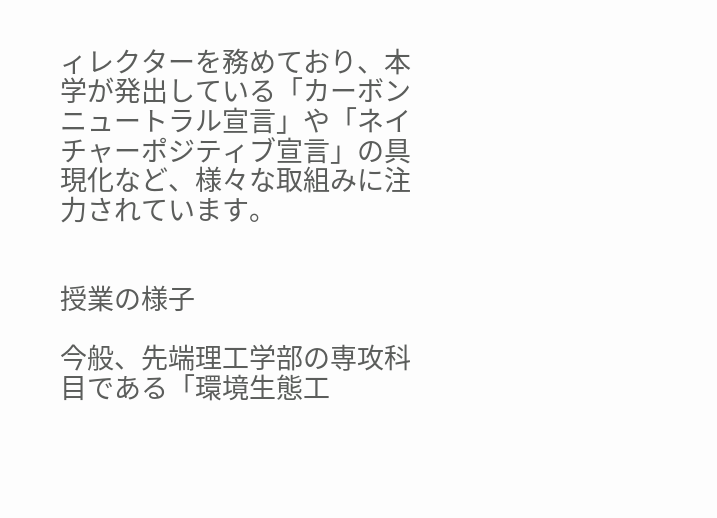ィレクターを務めており、本学が発出している「カーボンニュートラル宣言」や「ネイチャーポジティブ宣言」の具現化など、様々な取組みに注力されています。


授業の様子

今般、先端理工学部の専攻科目である「環境生態工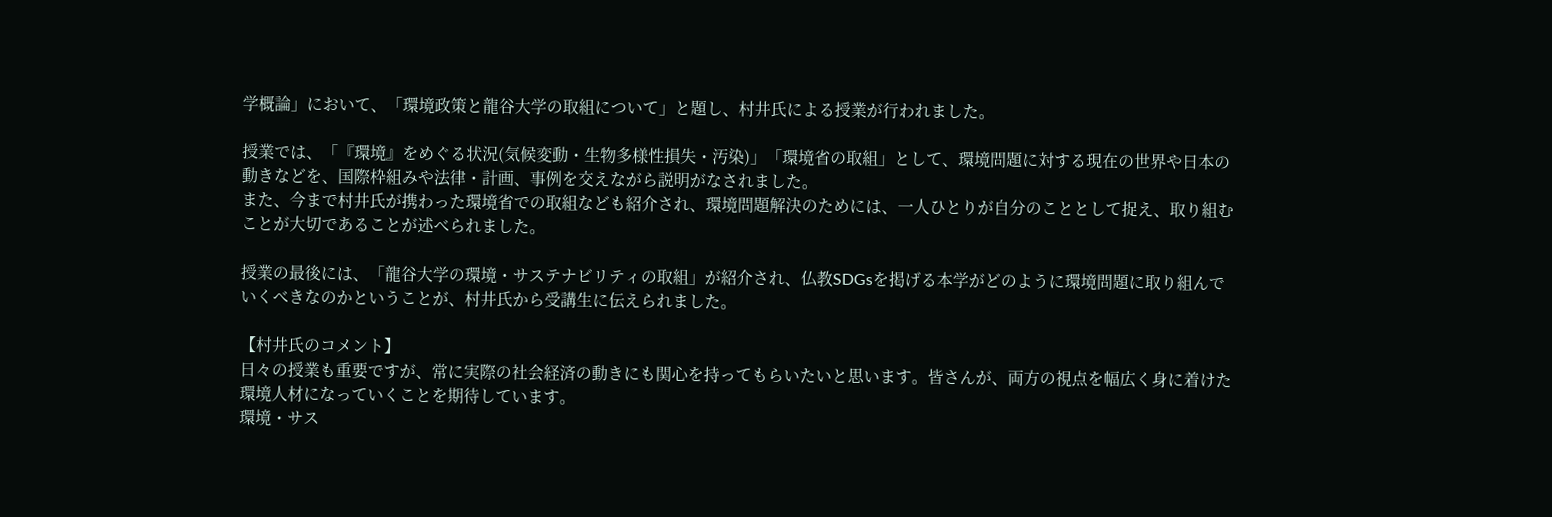学概論」において、「環境政策と龍谷大学の取組について」と題し、村井氏による授業が行われました。

授業では、「『環境』をめぐる状況(気候変動・生物多様性損失・汚染)」「環境省の取組」として、環境問題に対する現在の世界や日本の動きなどを、国際枠組みや法律・計画、事例を交えながら説明がなされました。
また、今まで村井氏が携わった環境省での取組なども紹介され、環境問題解決のためには、一人ひとりが自分のこととして捉え、取り組むことが大切であることが述べられました。

授業の最後には、「龍谷大学の環境・サステナビリティの取組」が紹介され、仏教SDGsを掲げる本学がどのように環境問題に取り組んでいくべきなのかということが、村井氏から受講生に伝えられました。

【村井氏のコメント】
日々の授業も重要ですが、常に実際の社会経済の動きにも関心を持ってもらいたいと思います。皆さんが、両方の視点を幅広く身に着けた環境人材になっていくことを期待しています。
環境・サス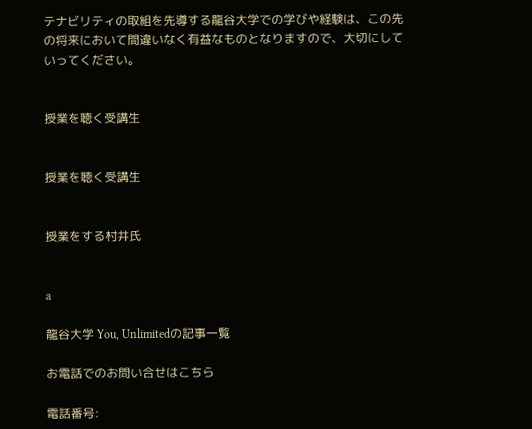テナビリティの取組を先導する龍谷大学での学びや経験は、この先の将来において間違いなく有益なものとなりますので、大切にしていってください。


授業を聴く受講生


授業を聴く受講生


授業をする村井氏


a

龍谷大学 You, Unlimitedの記事一覧

お電話でのお問い合せはこちら

電話番号: